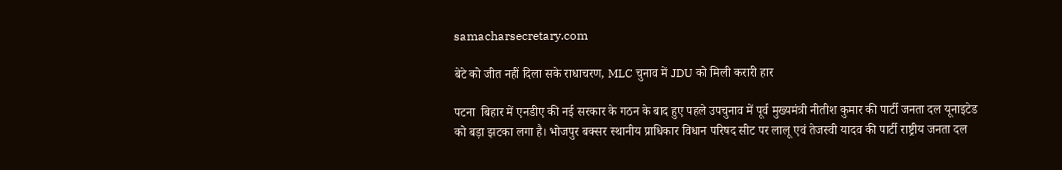samacharsecretary.com

बेटे को जीत नहीं दिला सके राधाचरण, MLC चुनाव में JDU को मिली करारी हार

पटना  बिहार में एनडीए की नई सरकार के गठन के बाद हुए पहले उपचुनाव में पूर्व मुख्यमंत्री नीतीश कुमार की पार्टी जनता दल यूनाइटेड को बड़ा झटका लगा है। भोजपुर बक्सर स्थानीय प्राधिकार विधान परिषद सीट पर लालू एवं तेजस्वी यादव की पार्टी राष्ट्रीय जनता दल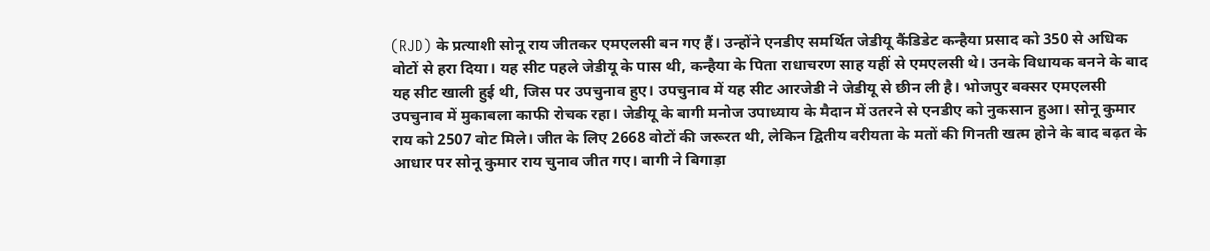(RJD) के प्रत्याशी सोनू राय जीतकर एमएलसी बन गए हैं। उन्होंने एनडीए समर्थित जेडीयू कैंडिडेट कन्हैया प्रसाद को 350 से अधिक वोटों से हरा दिया। यह सीट पहले जेडीयू के पास थी, कन्हैया के पिता राधाचरण साह यहीं से एमएलसी थे। उनके विधायक बनने के बाद यह सीट खाली हुई थी, जिस पर उपचुनाव हुए। उपचुनाव में यह सीट आरजेडी ने जेडीयू से छीन ली है। भोजपुर बक्सर एमएलसी उपचुनाव में मुकाबला काफी रोचक रहा। जेडीयू के बागी मनोज उपाध्याय के मैदान में उतरने से एनडीए को नुकसान हुआ। सोनू कुमार राय को 2507 वोट मिले। जीत के लिए 2668 वोटों की जरूरत थी, लेकिन द्वितीय वरीयता के मतों की गिनती खत्म होने के बाद बढ़त के आधार पर सोनू कुमार राय चुनाव जीत गए। बागी ने बिगाड़ा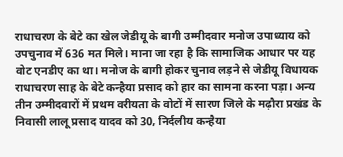राधाचरण के बेटे का खेल जेडीयू के बागी उम्मीदवार मनोज उपाध्याय को उपचुनाव में 636 मत मिले। माना जा रहा है कि सामाजिक आधार पर यह वोट एनडीए का था। मनोज के बागी होकर चुनाव लड़ने से जेडीयू विधायक राधाचरण साह के बेटे कन्हैया प्रसाद को हार का सामना करना पड़ा। अन्य तीन उम्मीदवारों में प्रथम वरीयता के वोटों में सारण जिले के मढ़ौरा प्रखंड के निवासी लालू प्रसाद यादव को 30, निर्दलीय कन्हैया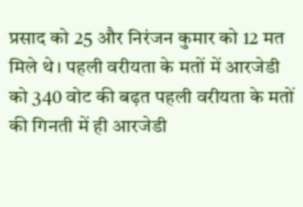प्रसाद को 25 और निरंजन कुमार को 12 मत मिले थे। पहली वरीयता के मतों में आरजेडी को 340 वोट की बढ़त पहली वरीयता के मतों की गिनती में ही आरजेडी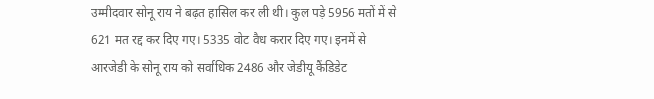उम्मीदवार सोनू राय ने बढ़त हासिल कर ली थी। कुल पड़े 5956 मतों में से 621 मत रद्द कर दिए गए। 5335 वोट वैध करार दिए गए। इनमें से आरजेडी के सोनू राय को सर्वाधिक 2486 और जेडीयू कैंडिडेट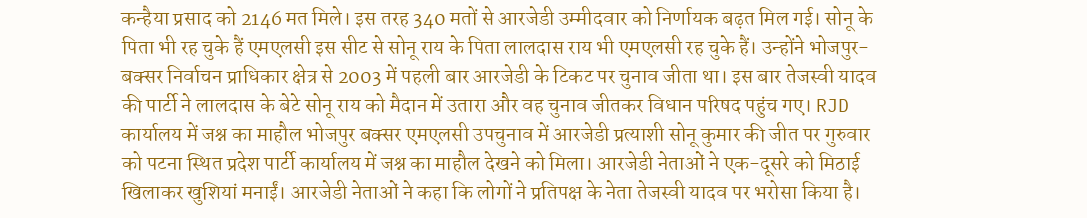कन्हैया प्रसाद को 2146 मत मिले। इस तरह 340 मतों से आरजेडी उम्मीदवार को निर्णायक बढ़त मिल गई। सोनू के पिता भी रह चुके हैं एमएलसी इस सीट से सोनू राय के पिता लालदास राय भी एमएलसी रह चुके हैं। उन्होंने भोजपुर-बक्सर निर्वाचन प्राधिकार क्षेत्र से 2003 में पहली बार आरजेडी के टिकट पर चुनाव जीता था। इस बार तेजस्वी यादव की पार्टी ने लालदास के बेटे सोनू राय को मैदान में उतारा और वह चुनाव जीतकर विधान परिषद पहुंच गए। RJD कार्यालय में जश्न का माहौल भोजपुर बक्सर एमएलसी उपचुनाव में आरजेडी प्रत्याशी सोनू कुमार की जीत पर गुरुवार को पटना स्थित प्रदेश पार्टी कार्यालय में जश्न का माहौल देखने को मिला। आरजेडी नेताओं ने एक-दूसरे को मिठाई खिलाकर खुशियां मनाईं। आरजेडी नेताओं ने कहा कि लोगों ने प्रतिपक्ष के नेता तेजस्वी यादव पर भरोसा किया है।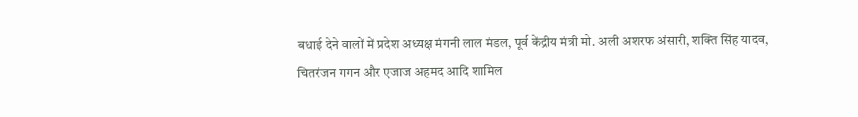बधाई देने वालों में प्रदेश अध्यक्ष मंगनी लाल मंडल, पूर्व केंद्रीय मंत्री मो. अली अशरफ अंसारी, शक्ति सिंह यादव, चितरंजन गगन और एजाज अहमद आदि शामिल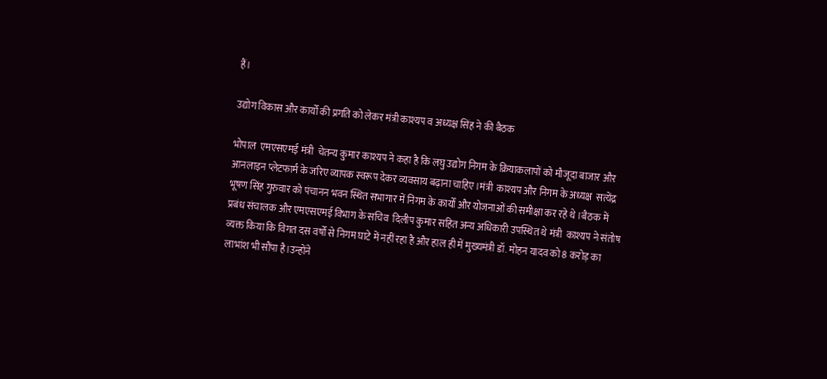हैं।

उद्योग विकास और कार्यों की प्रगति को लेकर मंत्री काश्यप व अध्यक्ष सिंह ने की बैठक

भोपाल  एमएसएमई मंत्री  चेतन्य कुमार काश्यप ने कहा है कि लघु उद्योग निगम के क्रियाकलापों को मौजूदा बाजार और आनलाइन प्लेटफार्म के जरिए व्यापक स्वरूप देकर व्यवसाय बढ़ाना चाहिए।मंत्री  काश्यप और निगम के अध्यक्ष  सत्येंद्र भूषण सिंह गुरुवार को पंचानन भवन स्थित सभागार में निगम के कार्यों और योजनाओं की समीक्षा कर रहे थे ।बैठक में प्रबंध संचालक और एमएसएमई विभाग के सचिव  दिलीप कुमार सहित अन्य अधिकारी उपस्थित थे मंत्री  काश्यप ने संतोष व्यक्त किया कि विगत दस वर्षों से निगम घाटे में नहीं रहा है और हाल ही में मुख्यमंत्री डॉ. मोहन यादव को 8 करोड़ का लाभांश भी सौंपा है।उन्होंने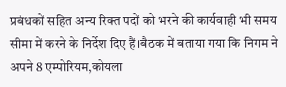प्रबंधकों सहित अन्य रिक्त पदों को भरने की कार्यवाही भी समय सीमा में करने के निर्देश दिए हैं।बैठक में बताया गया कि निगम ने अपने 8 एम्पोरियम,कोयला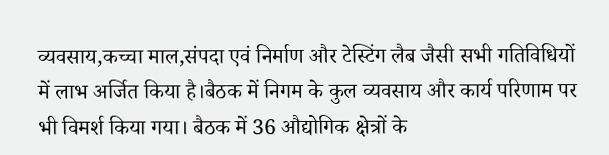व्यवसाय,कच्चा माल,संपदा एवं निर्माण और टेस्टिंग लैब जैसी सभी गतिविधियों में लाभ अर्जित किया है।बैठक में निगम के कुल व्यवसाय और कार्य परिणाम पर भी विमर्श किया गया। बैठक में 36 औद्योगिक क्षेत्रों के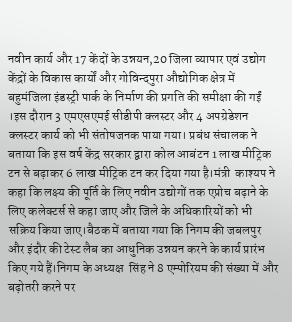नवीन कार्य और 17 केंदों के उन्नयन,20 जिला व्यापार एवं उद्योग केंद्रों के विकास कार्यों और गोविन्दपुरा औद्योगिक क्षेत्र में बहुमंजिला इंडस्ट्री पार्क के निर्माण की प्रगति की समीक्षा की गईं ।इस दौरान 3 एमएसएमई सीडीपी क्लस्टर और 4 अपग्रेडेशन क्लस्टर कार्य को भी संतोषजनक पाया गया। प्रबंध संचालक ने बताया कि इस वर्ष केंद्र सरकार द्वारा कोल आबंटन 1 लाख मीट्रिक टन से बढ़ाकर 6 लाख मीट्रिक टन कर दिया गया है।मंत्री  काश्यप ने कहा कि लक्ष्य की पूर्ति के लिए नवीन उद्योगों तक एप्रोच बढ़ाने के लिए कलेक्टर्स से कहा जाए और जिले के अधिकारियों को भी सक्रिय किया जाए।बैठक में बताया गया कि निगम की जबलपुर और इंदौर की टेस्ट लैब का आधुनिक उन्नयन करने के कार्य प्रारंभ किए गये हैं।निगम के अध्यक्ष  सिंह ने 8 एम्पोरियम की संख्या में और बढ़ोतरी करने पर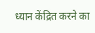ध्यान केंद्रित करने का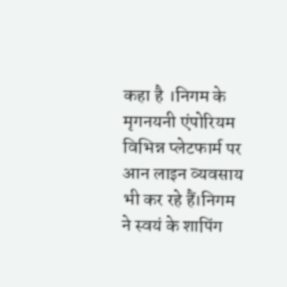कहा है ।निगम के मृगनयनी एंपोरियम विभिन्न प्लेटफार्म पर आन लाइन व्यवसाय भी कर रहे हैं।निगम ने स्वयं के शापिंग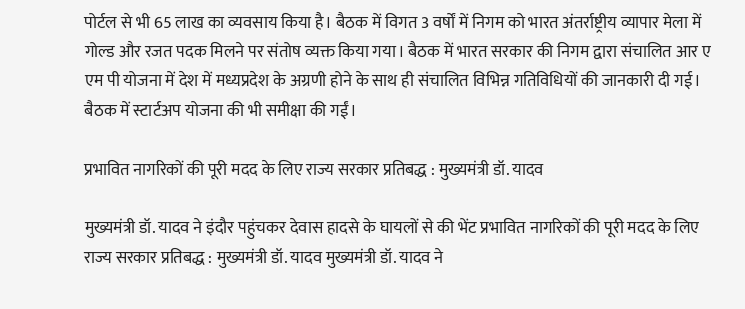पोर्टल से भी 65 लाख का व्यवसाय किया है। बैठक में विगत 3 वर्षों में निगम को भारत अंतर्राष्ट्रीय व्यापार मेला में गोल्ड और रजत पदक मिलने पर संतोष व्यक्त किया गया। बैठक में भारत सरकार की निगम द्वारा संचालित आर ए एम पी योजना में देश में मध्यप्रदेश के अग्रणी होने के साथ ही संचालित विभिन्न गतिविधियों की जानकारी दी गई। बैठक में स्टार्टअप योजना की भी समीक्षा की गईं।

प्रभावित नागरिकों की पूरी मदद के लिए राज्य सरकार प्रतिबद्ध : मुख्यमंत्री डॉ. यादव

मुख्यमंत्री डॉ. यादव ने इंदौर पहुंचकर देवास हादसे के घायलों से की भेंट प्रभावित नागरिकों की पूरी मदद के लिए राज्य सरकार प्रतिबद्ध : मुख्यमंत्री डॉ. यादव मुख्यमंत्री डॉ. यादव ने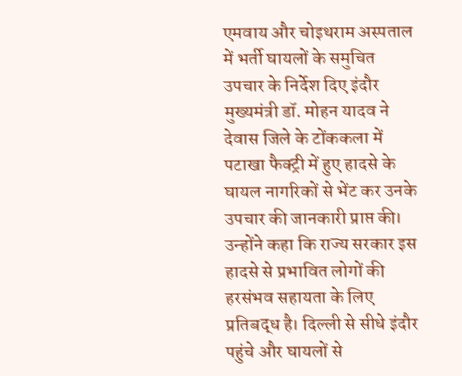एमवाय और चोइथराम अस्पताल में भर्ती घायलों के समुचित उपचार के निर्देश दिए इंदौर  मुख्यमंत्री डॉ. मोहन यादव ने देवास जिले के टोंककला में पटाखा फैक्ट्री में हुए हादसे के घायल नागरिकों से भेंट कर उनके उपचार की जानकारी प्राप्त की। उन्होंने कहा कि राज्य सरकार इस हादसे से प्रभावित लोगों की हरसंभव सहायता के लिए प्रतिबद्ध है। दिल्ली से सीधे इंदौर पहुंचे और घायलों से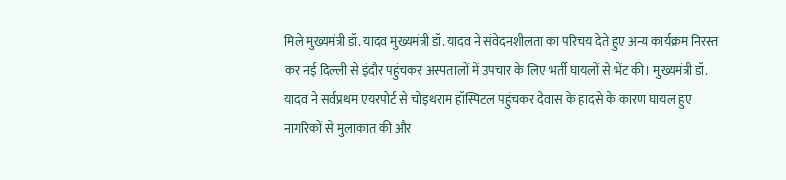मिले मुख्यमंत्री डॉ. यादव मुख्यमंत्री डॉ. यादव ने संवेदनशीलता का परिचय देते हुए अन्य कार्यक्रम निरस्त कर नई दिल्ली से इंदौर पहुंचकर अस्पतालों में उपचार के लिए भर्ती घायलों से भेंट की। मुख्यमंत्री डॉ. यादव ने सर्वप्रथम एयरपोर्ट से चोइथराम हॉस्पिटल पहुंचकर देवास के हादसे के कारण घायल हुए नागरिकों से मुलाकात की और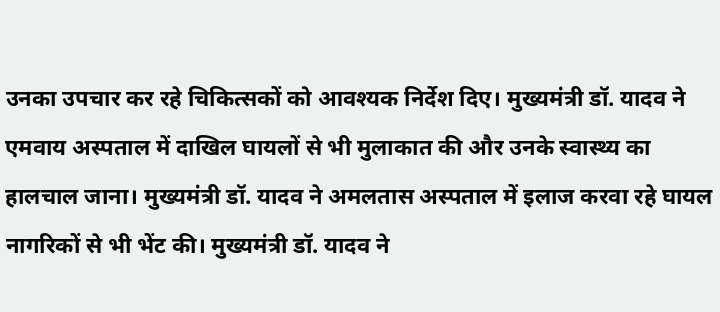उनका उपचार कर रहे चिकित्सकों को आवश्यक निर्देश दिए। मुख्यमंत्री डॉ. यादव ने एमवाय अस्पताल में दाखिल घायलों से भी मुलाकात की और उनके स्वास्थ्य का हालचाल जाना। मुख्यमंत्री डॉ. यादव ने अमलतास अस्पताल में इलाज करवा रहे घायल नागरिकों से भी भेंट की। मुख्यमंत्री डॉ. यादव ने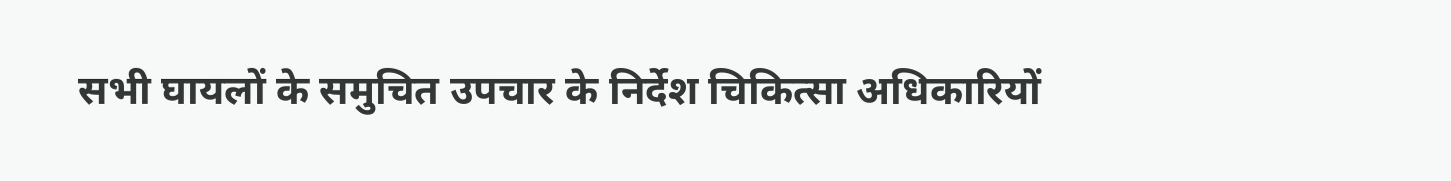सभी घायलों के समुचित उपचार के निर्देश चिकित्सा अधिकारियों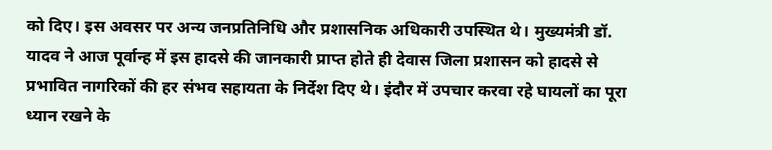को दिए। इस अवसर पर अन्य जनप्रतिनिधि और प्रशासनिक अधिकारी उपस्थित थे। मुख्यमंत्री डॉ. यादव ने आज पूर्वान्ह में इस हादसे की जानकारी प्राप्त होते ही देवास जिला प्रशासन को हादसे से प्रभावित नागरिकों की हर संभव सहायता के निर्देश दिए थे। इंदौर में उपचार करवा रहे घायलों का पूरा ध्यान रखने के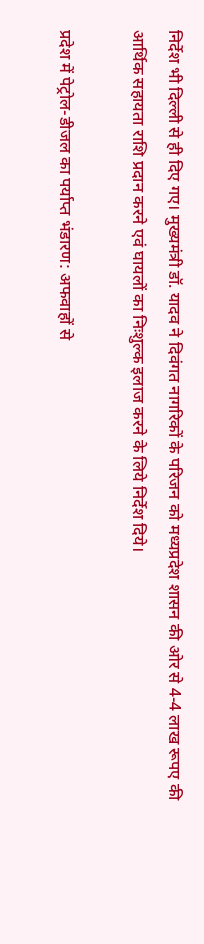निर्देश भी दिल्ली से ही दिए गए। मुख्यमंत्री डॉ. यादव ने दिवंगत नागरिकों के परिजन को मध्यप्रदेश शासन की ओर से 4-4 लाख रूपए की आर्थिक सहायता राशि प्रदान करने एवं घायलों का निःशुल्क इलाज करने के लिये निर्देश दिये।

प्रदेश में पेट्रोल-डीजल का पर्याप्त भंडारण: अफवाहों से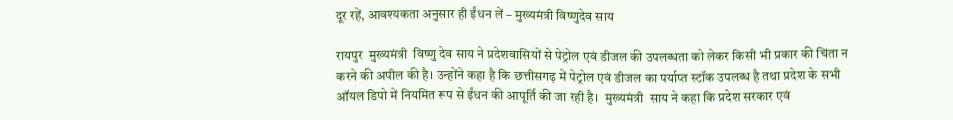दूर रहें, आवश्यकता अनुसार ही ईंधन लें – मुख्यमंत्री विष्णुदेव साय

रायपुर  मुख्यमंत्री  विष्णु देव साय ने प्रदेशवासियों से पेट्रोल एवं डीजल की उपलब्धता को लेकर किसी भी प्रकार की चिंता न करने की अपील की है। उन्होंने कहा है कि छत्तीसगढ़ में पेट्रोल एवं डीजल का पर्याप्त स्टॉक उपलब्ध है तथा प्रदेश के सभी ऑयल डिपो में नियमित रूप से ईंधन की आपूर्ति की जा रही है।  मुख्यमंत्री  साय ने कहा कि प्रदेश सरकार एवं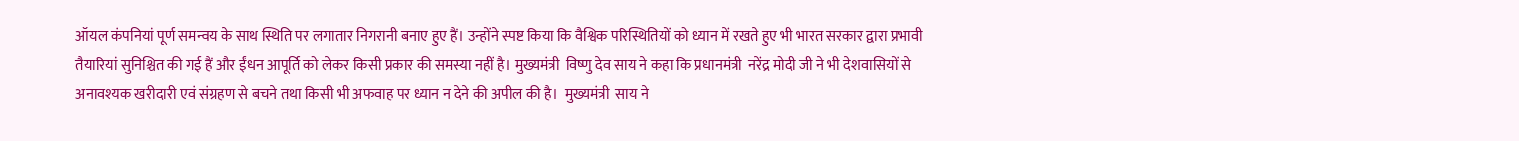ऑयल कंपनियां पूर्ण समन्वय के साथ स्थिति पर लगातार निगरानी बनाए हुए हैं। उन्होंने स्पष्ट किया कि वैश्विक परिस्थितियों को ध्यान में रखते हुए भी भारत सरकार द्वारा प्रभावी तैयारियां सुनिश्चित की गई हैं और ईंधन आपूर्ति को लेकर किसी प्रकार की समस्या नहीं है। मुख्यमंत्री  विष्णु देव साय ने कहा कि प्रधानमंत्री  नरेंद्र मोदी जी ने भी देशवासियों से अनावश्यक खरीदारी एवं संग्रहण से बचने तथा किसी भी अफवाह पर ध्यान न देने की अपील की है।  मुख्यमंत्री  साय ने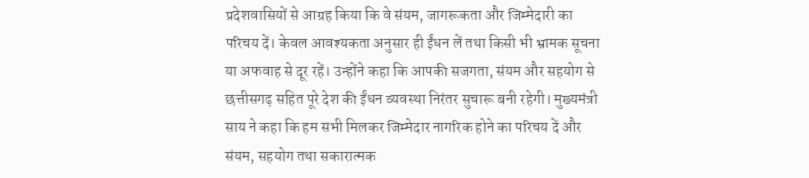प्रदेशवासियों से आग्रह किया कि वे संयम, जागरूकता और जिम्मेदारी का परिचय दें। केवल आवश्यकता अनुसार ही ईंधन लें तथा किसी भी भ्रामक सूचना या अफवाह से दूर रहें। उन्होंने कहा कि आपकी सजगता, संयम और सहयोग से छत्तीसगढ़ सहित पूरे देश की ईंधन व्यवस्था निरंतर सुचारू बनी रहेगी। मुख्यमंत्री  साय ने कहा कि हम सभी मिलकर जिम्मेदार नागरिक होने का परिचय दें और संयम, सहयोग तथा सकारात्मक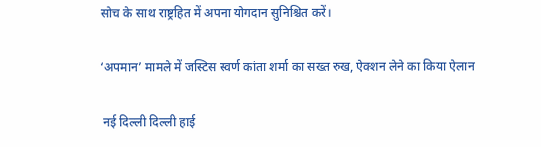सोच के साथ राष्ट्रहित में अपना योगदान सुनिश्चित करें।

‘अपमान’ मामले में जस्टिस स्वर्ण कांता शर्मा का सख्त रुख, ऐक्शन लेने का किया ऐलान

 नई दिल्ली दिल्ली हाई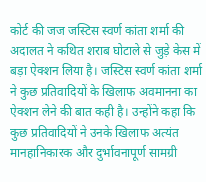कोर्ट की जज जस्टिस स्वर्ण कांता शर्मा की अदालत ने कथित शराब घोटाले से जुड़े केस में बड़ा ऐक्शन लिया है। जस्टिस स्वर्ण कांता शर्मा ने कुछ प्रतिवादियों के खिलाफ अवमानना का ऐक्शन लेने की बात कही है। उन्होंने कहा कि कुछ प्रतिवादियों ने उनके खिलाफ अत्यंत मानहानिकारक और दुर्भावनापूर्ण सामग्री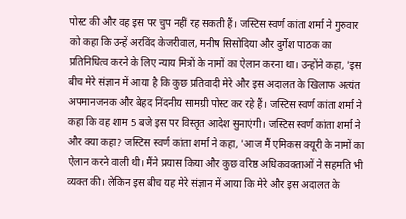पोस्ट की और वह इस पर चुप नहीं रह सकती हैं। जस्टिस स्वर्ण कांता शर्मा ने गुरुवार को कहा कि उन्हें अरविंद केजरीवाल, मनीष सिसोदिया और दुर्गेश पाठक का प्रतिनिधित्व करने के लिए न्याय मित्रों के नामों का ऐलान करना था। उन्होंने कहा, 'इस बीच मेरे संज्ञान में आया है कि कुछ प्रतिवादी मेरे और इस अदालत के खिलाफ अत्यंत अपमानजनक और बेहद निंदनीय सामग्री पोस्ट कर रहे हैं। जस्टिस स्वर्ण कांता शर्मा ने कहा कि वह शाम 5 बजे इस पर विस्तृत आदेश सुनाएंगी। जस्टिस स्वर्ण कांता शर्मा ने और क्या कहा? जस्टिस स्वर्ण कांता शर्मा ने कहा, 'आज मैं एमिकस क्यूरी के नामों का ऐलान करने वाली थी। मैंने प्रयास किया और कुछ वरिष्ठ अधिकवक्ताओं ने सहमति भी व्यक्त की। लेकिन इस बीच यह मेरे संज्ञान में आया कि मेरे और इस अदालत के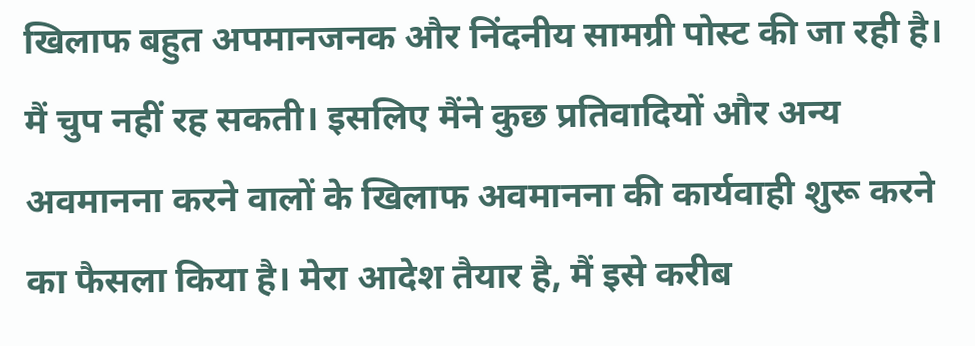खिलाफ बहुत अपमानजनक और निंदनीय सामग्री पोस्ट की जा रही है। मैं चुप नहीं रह सकती। इसलिए मैंने कुछ प्रतिवादियों और अन्य अवमानना करने वालों के खिलाफ अवमानना की कार्यवाही शुरू करने का फैसला किया है। मेरा आदेश तैयार है, मैं इसे करीब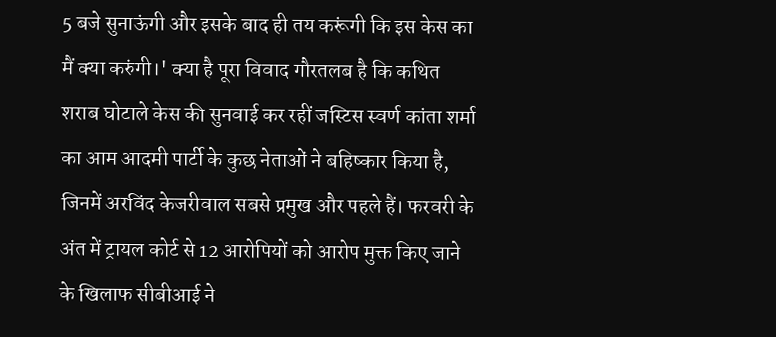5 बजे सुनाऊंगी और इसके बाद ही तय करूंगी कि इस केस का मैं क्या करुंगी।' क्या है पूरा विवाद गौरतलब है कि कथित शराब घोटाले केस की सुनवाई कर रहीं जस्टिस स्वर्ण कांता शर्मा का आम आदमी पार्टी के कुछ नेताओं ने बहिष्कार किया है, जिनमें अरविंद केजरीवाल सबसे प्रमुख और पहले हैं। फरवरी के अंत में ट्रायल कोर्ट से 12 आरोपियों को आरोप मुक्त किए जाने के खिलाफ सीबीआई ने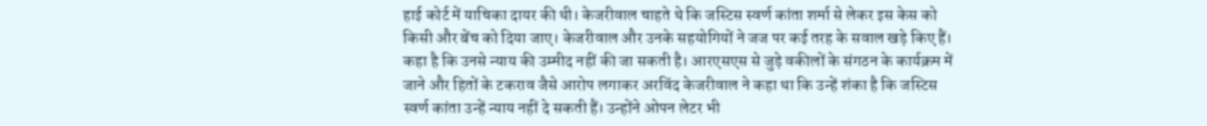हाई कोर्ट में याचिका दायर की थी। केजरीवाल चाहते थे कि जस्टिस स्वर्ण कांता शर्मा से लेकर इस केस को किसी और बेंच को दिया जाए। केजरीवाल और उनके सहयोगियों ने जज पर कई तरह के सवाल खड़े किए हैं। कहा है कि उनसे न्याय की उम्मीद नहीं की जा सकती है। आरएसएस से जुड़े वकीलों के संगठन के कार्यक्रम में जाने और हितों के टकराव जैसे आरोप लगाकर अरविंद केजरीवाल ने कहा था कि उन्हें शंका है कि जस्टिस स्वर्ण कांता उन्हें न्याय नहीं दे सकती हैं। उन्होंने ओपन लेटर भी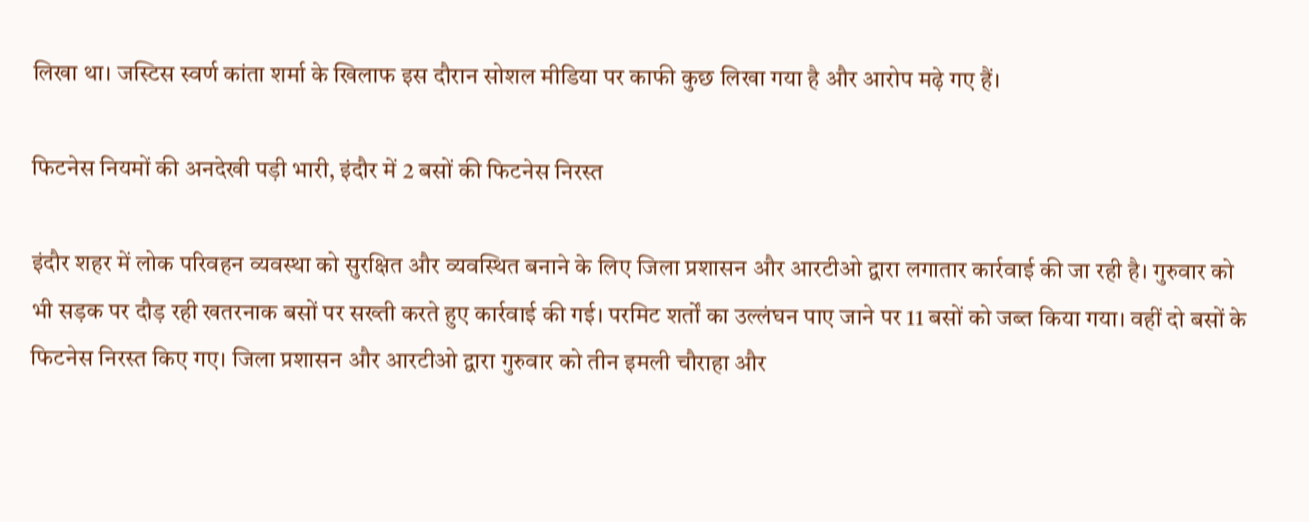लिखा था। जस्टिस स्वर्ण कांता शर्मा के खिलाफ इस दौरान सोशल मीडिया पर काफी कुछ लिखा गया है और आरोप मढ़े गए हैं।

फिटनेस नियमों की अनदेखी पड़ी भारी, इंदौर में 2 बसों की फिटनेस निरस्त

इंदौर शहर में लोक परिवहन व्यवस्था को सुरक्षित और व्यवस्थित बनाने के लिए जिला प्रशासन और आरटीओ द्वारा लगातार कार्रवाई की जा रही है। गुरुवार को भी सड़क पर दौड़ रही खतरनाक बसों पर सख्ती करते हुए कार्रवाई की गई। परमिट शर्तों का उल्लंघन पाए जाने पर 11 बसों को जब्त किया गया। वहीं दो बसों के फिटनेस निरस्त किए गए। जिला प्रशासन और आरटीओ द्वारा गुरुवार को तीन इमली चौराहा और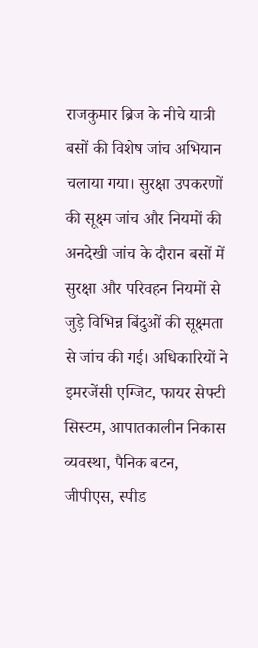राजकुमार ब्रिज के नीचे यात्री बसों की विशेष जांच अभियान चलाया गया। सुरक्षा उपकरणों की सूक्ष्म जांच और नियमों की अनदेखी जांच के दौरान बसों में सुरक्षा और परिवहन नियमों से जुड़े विभिन्न बिंदुओं की सूक्ष्मता से जांच की गई। अधिकारियों ने इमरजेंसी एग्जिट, फायर सेफ्टी सिस्टम, आपातकालीन निकास व्यवस्था, पैनिक बटन, जीपीएस, स्पीड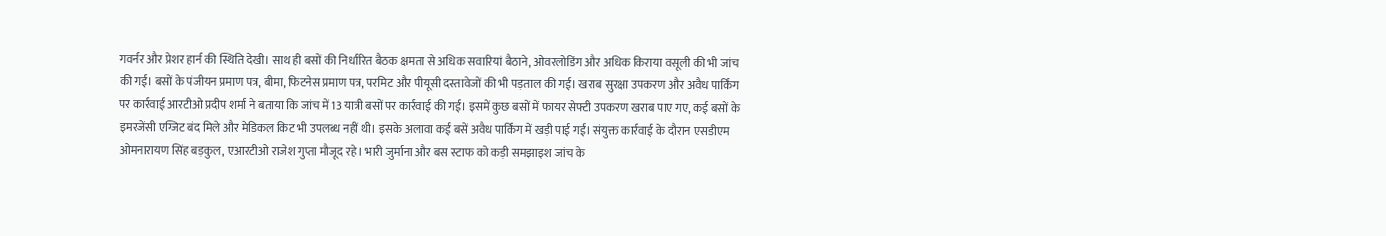गवर्नर और प्रेशर हार्न की स्थिति देखी। साथ ही बसों की निर्धारित बैठक क्षमता से अधिक सवारियां बैठाने, ओवरलोडिंग और अधिक किराया वसूली की भी जांच की गई। बसों के पंजीयन प्रमाण पत्र, बीमा, फिटनेस प्रमाण पत्र, परमिट और पीयूसी दस्तावेजों की भी पड़ताल की गई। खराब सुरक्षा उपकरण और अवैध पार्किंग पर कार्रवाई आरटीओ प्रदीप शर्मा ने बताया कि जांच में 13 यात्री बसों पर कार्रवाई की गई। इसमें कुछ बसों में फायर सेफ्टी उपकरण खराब पाए गए, कई बसों के इमरजेंसी एग्जिट बंद मिले और मेडिकल किट भी उपलब्ध नहीं थी। इसके अलावा कई बसें अवैध पार्किंग में खड़ी पाई गईं। संयुक्त कार्रवाई के दौरान एसडीएम ओमनारायण सिंह बड़कुल, एआरटीओ राजेश गुप्ता मौजूद रहे। भारी जुर्माना और बस स्टाफ को कड़ी समझाइश जांच के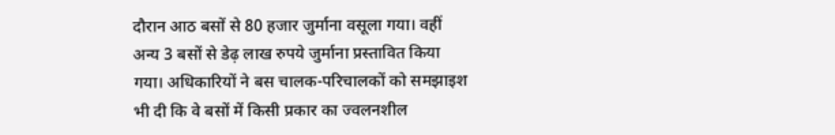दौरान आठ बसों से 80 हजार जुर्माना वसूला गया। वहीं अन्य 3 बसों से डेढ़ लाख रुपये जुर्माना प्रस्तावित किया गया। अधिकारियों ने बस चालक-परिचालकों को समझाइश भी दी कि वे बसों में किसी प्रकार का ज्वलनशील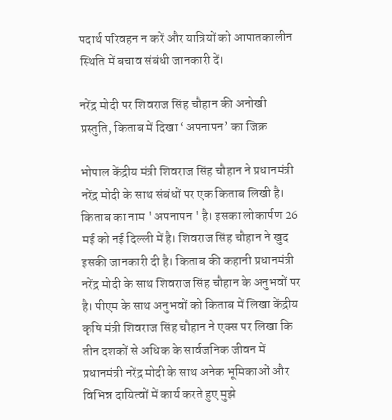पदार्थ परिवहन न करें और यात्रियों को आपातकालीन स्थिति में बचाव संबंधी जानकारी दें।

नरेंद्र मोदी पर शिवराज सिंह चौहान की अनोखी प्रस्तुति, किताब में दिखा ‘अपनापन’ का जिक्र

भोपाल केंद्रीय मंत्री शिवराज सिंह चौहान ने प्रधानमंत्री नरेंद्र मोदी के साथ संबंधों पर एक किताब लिखी है। किताब का नाम ' अपनापन ' है। इसका लोकार्पण 26 मई को नई दिल्ली में है। शिवराज सिंह चौहान ने खुद इसकी जानकारी दी है। किताब की कहानी प्रधानमंत्री नरेंद्र मोदी के साथ शिवराज सिंह चौहान के अनुभवों पर है। पीएम के साथ अनुभवों को किताब में लिखा केंद्रीय कृषि मंत्री शिवराज सिंह चौहान ने एक्स पर लिखा कि तीन दशकों से अधिक के सार्वजनिक जीवन में प्रधानमंत्री नरेंद्र मोदी के साथ अनेक भूमिकाओं और विभिन्न दायित्वों में कार्य करते हुए मुझे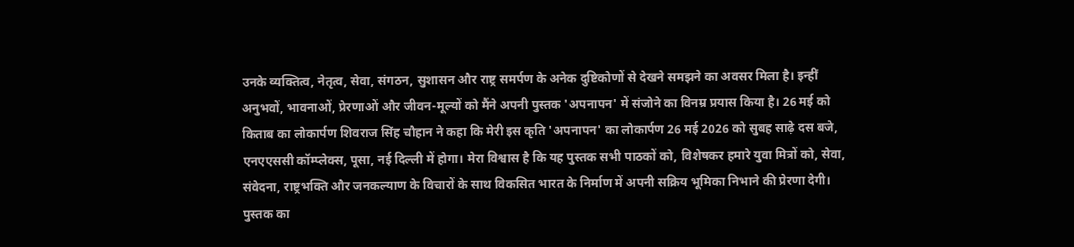उनके व्यक्तित्व, नेतृत्व, सेवा, संगठन, सुशासन और राष्ट्र समर्पण के अनेक दुष्टिकोणों से देखने समझने का अवसर मिला है। इन्हीं अनुभवों, भावनाओं, प्रेरणाओं और जीवन-मूल्यों को मैंने अपनी पुस्तक 'अपनापन' में संजोने का विनम्र प्रयास किया है। 26 मई को किताब का लोकार्पण शिवराज सिंह चौहान ने कहा कि मेरी इस कृति 'अपनापन' का लोकार्पण 26 मई 2026 को सुबह साढ़े दस बजे, एनएएससी कॉम्प्लेक्स, पूसा, नई दिल्ली में होगा। मेरा विश्वास है कि यह पुस्तक सभी पाठकों को, विशेषकर हमारे युवा मित्रों को, सेवा, संवेदना, राष्ट्रभक्ति और जनकल्याण के विचारों के साथ विकसित भारत के निर्माण में अपनी सक्रिय भूमिका निभाने की प्रेरणा देगी। पुस्तक का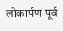लोकार्पण पूर्व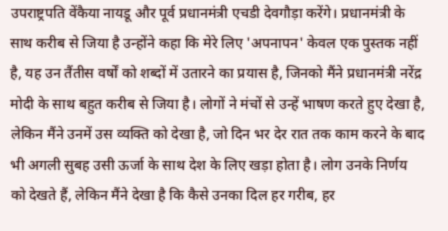उपराष्ट्रपति वेंकैया नायडू और पूर्व प्रधानमंत्री एचडी देवगौड़ा करेंगे। प्रधानमंत्री के साथ करीब से जिया है उन्होंने कहा कि मेरे लिए 'अपनापन' केवल एक पुस्तक नहीं है, यह उन तैंतीस वर्षों को शब्दों में उतारने का प्रयास है, जिनको मैंने प्रधानमंत्री नरेंद्र मोदी के साथ बहुत करीब से जिया है। लोगों ने मंचों से उन्हें भाषण करते हुए देखा है, लेकिन मैंने उनमें उस व्यक्ति को देखा है, जो दिन भर देर रात तक काम करने के बाद भी अगली सुबह उसी ऊर्जा के साथ देश के लिए खड़ा होता है। लोग उनके निर्णय को देखते हैं, लेकिन मैंने देखा है कि कैसे उनका दिल हर गरीब, हर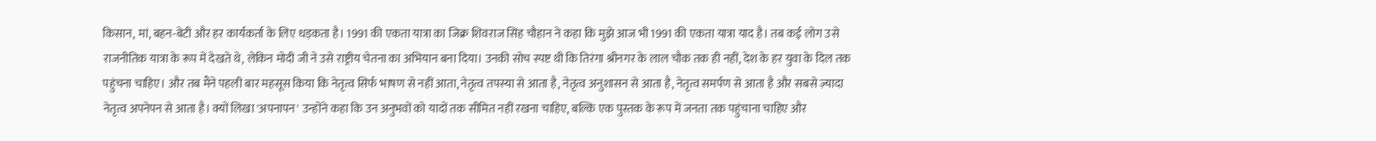किसान, मां, बहन-बेटी और हर कार्यकर्ता के लिए धड़कता है। 1991 की एकता यात्रा का जिक्र शिवराज सिंह चौहान ने कहा कि मुझे आज भी 1991 की एकता यात्रा याद है। तब कई लोग उसे राजनीतिक यात्रा के रूप में देखते थे, लेकिन मोदी जी ने उसे राष्ट्रीय चेतना का अभियान बना दिया। उनकी सोच स्पष्ट थी कि तिरंगा श्रीनगर के लाल चौक तक ही नहीं, देश के हर युवा के दिल तक पहुंचना चाहिए। और तब मैंने पहली बार महसूस किया कि नेतृत्व सिर्फ भाषण से नहीं आता, नेतृत्व तपस्या से आता है, नेतृत्व अनुशासन से आता है, नेतृत्व समर्पण से आता है और सबसे ज़्यादा नेतृत्व अपनेपन से आता है। क्यों लिखा 'अपनापन' उन्होंने कहा कि उन अनुभवों को यादों तक सीमित नहीं रखना चाहिए, बल्कि एक पुस्तक के रूप में जनता तक पहुंचाना चाहिए और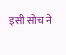इसी सोच ने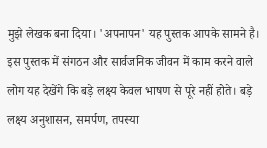मुझे लेखक बना दिया। 'अपनापन' यह पुस्तक आपके सामने है। इस पुस्तक में संगठन और सार्वजनिक जीवन में काम करने वाले लोग यह देखेंगे कि बड़े लक्ष्य केवल भाषण से पूरे नहीं होते। बड़े लक्ष्य अनुशासन, समर्पण, तपस्या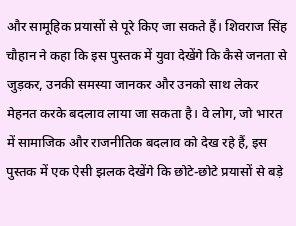और सामूहिक प्रयासों से पूरे किए जा सकते हैं। शिवराज सिंह चौहान ने कहा कि इस पुस्तक में युवा देखेंगे कि कैसे जनता से जुड़कर, उनकी समस्या जानकर और उनको साथ लेकर मेहनत करके बदलाव लाया जा सकता है। वे लोग, जो भारत में सामाजिक और राजनीतिक बदलाव को देख रहे हैं, इस पुस्तक में एक ऐसी झलक देखेंगे कि छोटे-छोटे प्रयासों से बड़े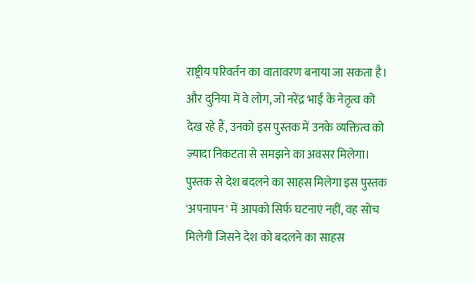राष्ट्रीय परिवर्तन का वातावरण बनाया जा सकता है। और दुनिया में वे लोग, जो नरेंद्र भाई के नेतृत्व को देख रहे हैं, उनको इस पुस्तक में उनके व्यक्तित्व को ज़्यादा निकटता से समझने का अवसर मिलेगा। पुस्तक से देश बदलने का साहस मिलेगा इस पुस्तक 'अपनापन' में आपको सिर्फ घटनाएं नहीं, वह सोच मिलेगी जिसने देश को बदलने का साहस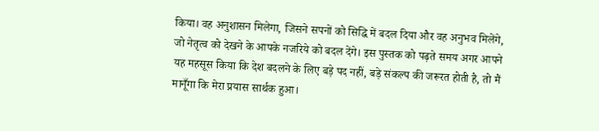किया। वह अनुशासन मिलेगा, जिसने सपनों को सिद्धि में बदल दिया और वह अनुभव मिलेंगे, जो नेतृत्व को देखने के आपके नजरिये को बदल देंगे। इस पुस्तक को पढ़ते समय अगर आपने यह महसूस किया कि देश बदलने के लिए बड़े पद नहीं, बड़े संकल्प की जरूरत होती है, तो मैं मानूँगा कि मेरा प्रयास सार्थक हुआ।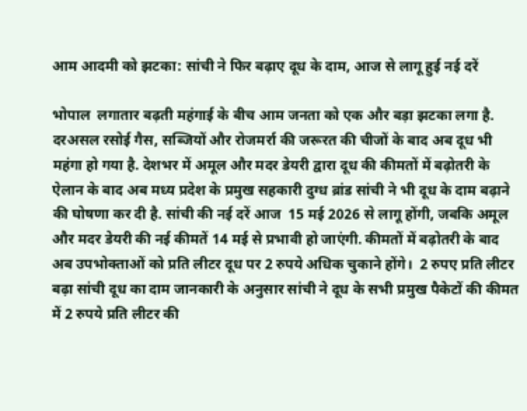आम आदमी को झटका: सांची ने फिर बढ़ाए दूध के दाम, आज से लागू हुई नई दरें

भोपाल  लगातार बढ़ती महंगाई के बीच आम जनता को एक और बड़ा झटका लगा है. दरअसल रसोई गैस, सब्जियों और रोजमर्रा की जरूरत की चीजों के बाद अब दूध भी महंगा हो गया है. देशभर में अमूल और मदर डेयरी द्वारा दूध की कीमतों में बढ़ोतरी के ऐलान के बाद अब मध्य प्रदेश के प्रमुख सहकारी दुग्ध ब्रांड सांची ने भी दूध के दाम बढ़ाने की घोषणा कर दी है. सांची की नई दरें आज  15 मई 2026 से लागू होंगी, जबकि अमूल और मदर डेयरी की नई कीमतें 14 मई से प्रभावी हो जाएंगी. कीमतों में बढ़ोतरी के बाद अब उपभोक्ताओं को प्रति लीटर दूध पर 2 रुपये अधिक चुकाने होंगे।  2 रुपए प्रति लीटर बढ़ा सांची दूध का दाम जानकारी के अनुसार सांची ने दूध के सभी प्रमुख पैकेटों की कीमत में 2 रुपये प्रति लीटर की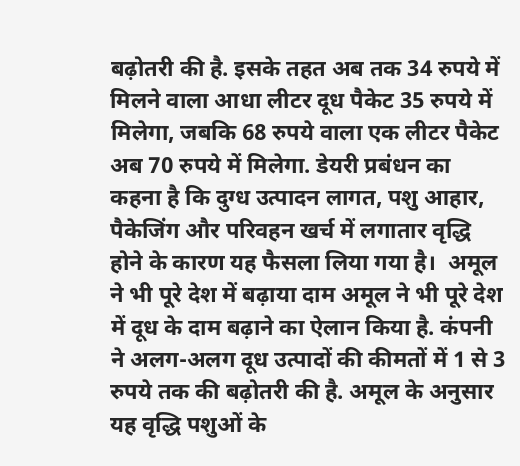बढ़ोतरी की है. इसके तहत अब तक 34 रुपये में मिलने वाला आधा लीटर दूध पैकेट 35 रुपये में मिलेगा, जबकि 68 रुपये वाला एक लीटर पैकेट अब 70 रुपये में मिलेगा. डेयरी प्रबंधन का कहना है कि दुग्ध उत्पादन लागत, पशु आहार, पैकेजिंग और परिवहन खर्च में लगातार वृद्धि होने के कारण यह फैसला लिया गया है।  अमूल ने भी पूरे देश में बढ़ाया दाम अमूल ने भी पूरे देश में दूध के दाम बढ़ाने का ऐलान किया है. कंपनी ने अलग-अलग दूध उत्पादों की कीमतों में 1 से 3 रुपये तक की बढ़ोतरी की है. अमूल के अनुसार यह वृद्धि पशुओं के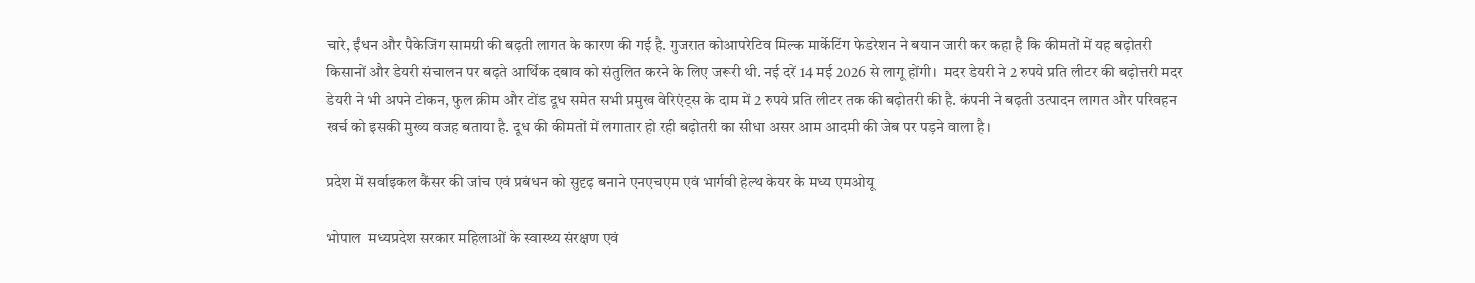चारे, ईंधन और पैकेजिंग सामग्री की बढ़ती लागत के कारण की गई है. गुजरात कोआपरेटिव मिल्क मार्केटिंग फेडरेशन ने बयान जारी कर कहा है कि कीमतों में यह बढ़ोतरी किसानों और डेयरी संचालन पर बढ़ते आर्थिक दबाव को संतुलित करने के लिए जरूरी थी. नई दरें 14 मई 2026 से लागू होंगी।  मदर डेयरी ने 2 रुपये प्रति लीटर की बढ़ोत्तरी मदर डेयरी ने भी अपने टोकन, फुल क्रीम और टोंड दूध समेत सभी प्रमुख वेरिएंट्स के दाम में 2 रुपये प्रति लीटर तक की बढ़ोतरी की है. कंपनी ने बढ़ती उत्पादन लागत और परिवहन खर्च को इसकी मुख्य वजह बताया है. दूध की कीमतों में लगातार हो रही बढ़ोतरी का सीधा असर आम आदमी की जेब पर पड़ने वाला है।

प्रदेश में सर्वाइकल कैंसर की जांच एवं प्रबंधन को सुदृढ़ बनाने एनएचएम एवं भार्गवी हेल्थ केयर के मध्य एमओयू

भोपाल  मध्यप्रदेश सरकार महिलाओं के स्वास्थ्य संरक्षण एवं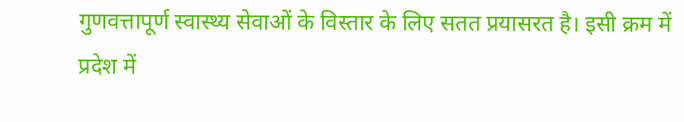गुणवत्तापूर्ण स्वास्थ्य सेवाओं के विस्तार के लिए सतत प्रयासरत है। इसी क्रम में प्रदेश में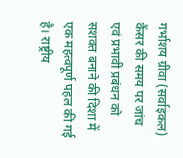गर्भाशय ग्रीवा (सर्वाइकल) कैंसर की समय पर जांच एवं प्रभावी प्रबंधन को सशक्त बनाने की दिशा में एक महत्वपूर्ण पहल की गई है। राष्ट्रीय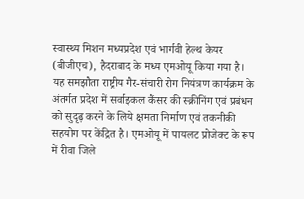स्वास्थ्य मिशन मध्यप्रदेश एवं भार्गवी हेल्थ केयर (बीजीएच), हैदराबाद के मध्य एमओयू किया गया है। यह समझौता राष्ट्रीय गैर-संचारी रोग नियंत्रण कार्यक्रम के अंतर्गत प्रदेश में सर्वाइकल कैंसर की स्क्रीनिंग एवं प्रबंधन को सुदृढ़ करने के लिये क्षमता निर्माण एवं तकनीकी सहयोग पर केंद्रित है। एमओयू में पायलट प्रोजेक्ट के रूप में रीवा जिले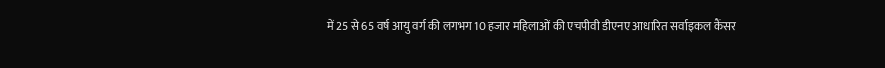में 25 से 65 वर्ष आयु वर्ग की लगभग 10 हजार महिलाओं की एचपीवी डीएनए आधारित सर्वाइकल कैंसर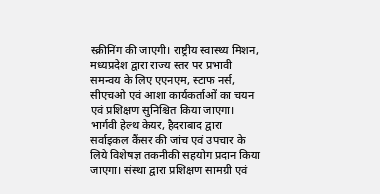स्क्रीनिंग की जाएगी। राष्ट्रीय स्वास्थ्य मिशन, मध्यप्रदेश द्वारा राज्य स्तर पर प्रभावी समन्वय के लिए एएनएम, स्टाफ नर्स, सीएचओ एवं आशा कार्यकर्ताओं का चयन एवं प्रशिक्षण सुनिश्चित किया जाएगा। भार्गवी हेल्थ केयर, हैदराबाद द्वारा सर्वाइकल कैंसर की जांच एवं उपचार के लिये विशेषज्ञ तकनीकी सहयोग प्रदान किया जाएगा। संस्था द्वारा प्रशिक्षण सामग्री एवं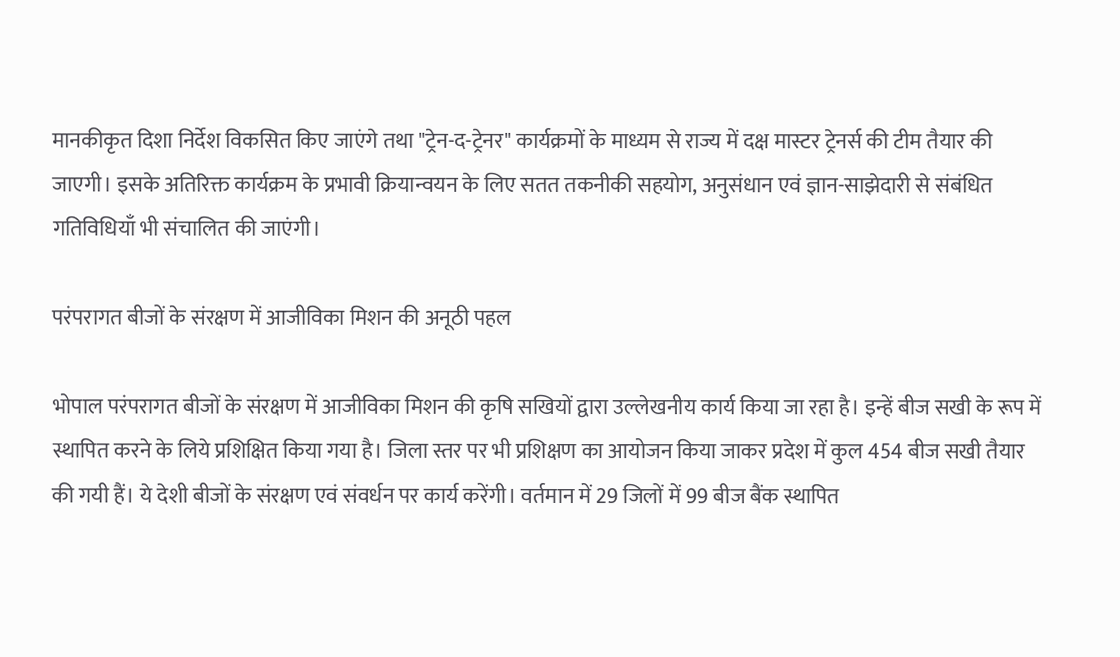मानकीकृत दिशा निर्देश विकसित किए जाएंगे तथा "ट्रेन-द-ट्रेनर" कार्यक्रमों के माध्यम से राज्य में दक्ष मास्टर ट्रेनर्स की टीम तैयार की जाएगी। इसके अतिरिक्त कार्यक्रम के प्रभावी क्रियान्वयन के लिए सतत तकनीकी सहयोग, अनुसंधान एवं ज्ञान-साझेदारी से संबंधित गतिविधियाँ भी संचालित की जाएंगी।

परंपरागत बीजों के संरक्षण में आजीविका मिशन की अनूठी पहल

भोपाल परंपरागत बीजों के संरक्षण में आजीविका मिशन की कृषि सखियों द्वारा उल्लेखनीय कार्य किया जा रहा है। इन्हें बीज सखी के रूप में स्थापित करने के लिये प्रशिक्षित किया गया है। जिला स्तर पर भी प्रशिक्षण का आयोजन किया जाकर प्रदेश में कुल 454 बीज सखी तैयार की गयी हैं। ये देशी बीजों के संरक्षण एवं संवर्धन पर कार्य करेंगी। वर्तमान में 29 जिलों में 99 बीज बैंक स्थापित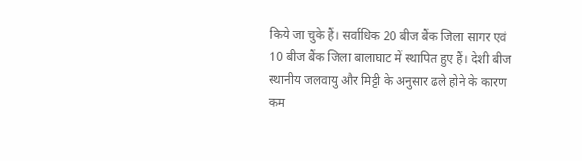किये जा चुके हैं। सर्वाधिक 20 बीज बैंक जिला सागर एवं 10 बीज बैंक जिला बालाघाट में स्थापित हुए हैं। देशी बीज स्थानीय जलवायु और मिट्टी के अनुसार ढले होने के कारण कम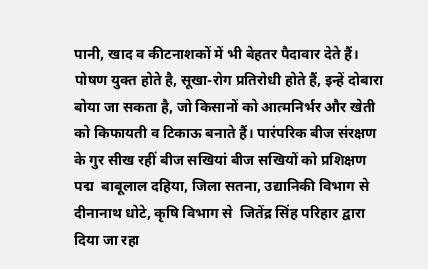पानी, खाद व कीटनाशकों में भी बेहतर पैदावार देते हैं। पोषण युक्त होते है, सूखा-रोग प्रतिरोधी होते हैं, इन्हें दोबारा बोया जा सकता है, जो किसानों को आत्मनिर्भर और खेती को किफायती व टिकाऊ बनाते हैं। पारंपरिक बीज संरक्षण के गुर सीख रहीं बीज सखियां बीज सखियों को प्रशिक्षण पद्म  बाबूलाल दहिया, जिला सतना, उद्यानिकी विभाग से  दीनानाथ धोटे, कृषि विभाग से  जितेंद्र सिंह परिहार द्वारा दिया जा रहा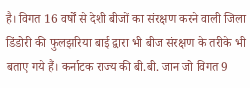है। विगत 16 वर्षों से देशी बीजों का संरक्षण करने वाली जिला डिंडोरी की फुलझरिया बाई द्वारा भी बीज संरक्षण के तरीके भी बताए गये हैं। कर्नाटक राज्य की बी.बी. जान जो विगत 9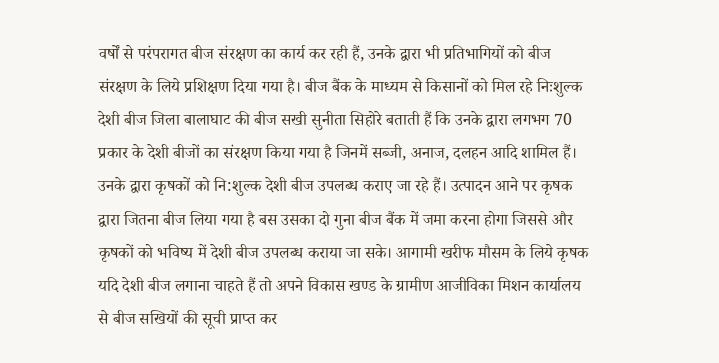वर्षों से परंपरागत बीज संरक्षण का कार्य कर रही हैं, उनके द्वारा भी प्रतिभागियों को बीज संरक्षण के लिये प्रशिक्षण दिया गया है। बीज बैंक के माध्यम से किसानों को मिल रहे निःशुल्क देशी बीज जिला बालाघाट की बीज सखी सुनीता सिहोरे बताती हैं कि उनके द्वारा लगभग 70 प्रकार के देशी बीजों का संरक्षण किया गया है जिनमें सब्जी, अनाज, दलहन आदि शामिल हैं। उनके द्वारा कृषकों को नि:शुल्क देशी बीज उपलब्ध कराए जा रहे हैं। उत्पादन आने पर कृषक द्वारा जितना बीज लिया गया है बस उसका दो गुना बीज बैंक में जमा करना होगा जिससे और कृषकों को भविष्य में देशी बीज उपलब्ध कराया जा सके। आगामी खरीफ मौसम के लिये कृषक यदि देशी बीज लगाना चाहते हैं तो अपने विकास खण्ड के ग्रामीण आजीविका मिशन कार्यालय से बीज सखियों की सूची प्राप्त कर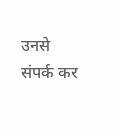उनसे संपर्क कर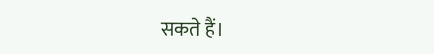सकते हैं।